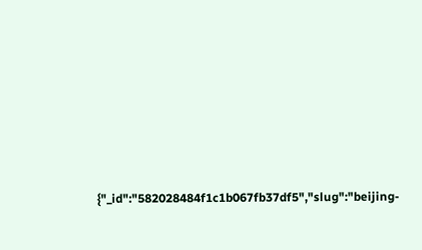{"_id":"582028484f1c1b067fb37df5","slug":"beijing-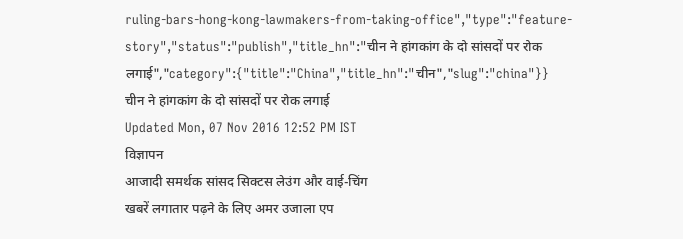ruling-bars-hong-kong-lawmakers-from-taking-office","type":"feature-story","status":"publish","title_hn":"चीन ने हांगकांग के दो सांसदों पर रोक लगाई","category":{"title":"China","title_hn":"चीन","slug":"china"}}
चीन ने हांगकांग के दो सांसदों पर रोक लगाई
Updated Mon, 07 Nov 2016 12:52 PM IST
विज्ञापन
आजादी समर्थक सांसद सिक्टस लेउंग और वाई-चिंग
खबरें लगातार पढ़ने के लिए अमर उजाला एप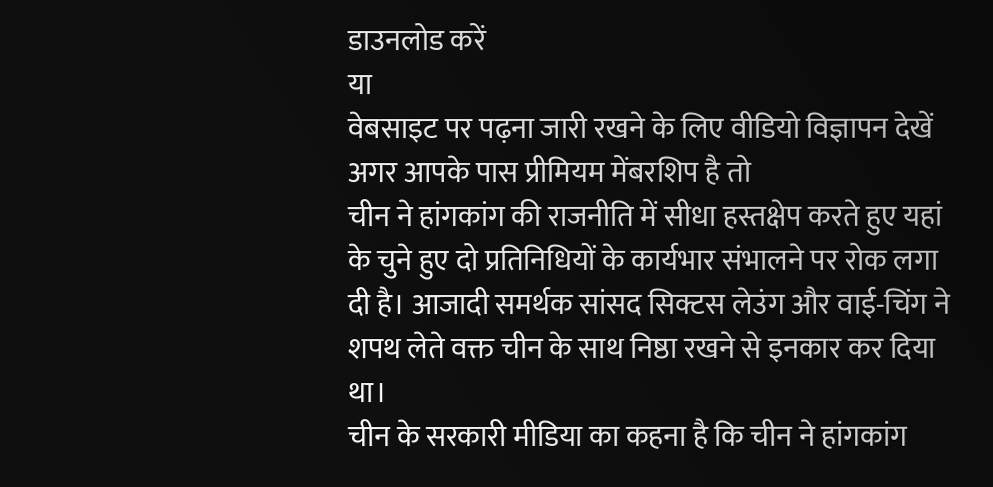डाउनलोड करें
या
वेबसाइट पर पढ़ना जारी रखने के लिए वीडियो विज्ञापन देखें
अगर आपके पास प्रीमियम मेंबरशिप है तो
चीन ने हांगकांग की राजनीति में सीधा हस्तक्षेप करते हुए यहां के चुने हुए दो प्रतिनिधियों के कार्यभार संभालने पर रोक लगा दी है। आजादी समर्थक सांसद सिक्टस लेउंग और वाई-चिंग ने शपथ लेते वक्त चीन के साथ निष्ठा रखने से इनकार कर दिया था।
चीन के सरकारी मीडिया का कहना है कि चीन ने हांगकांग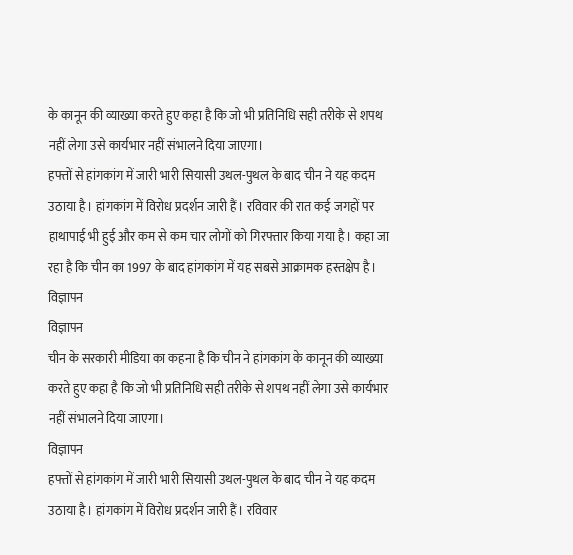के कानून की व्याख्या करते हुए कहा है कि जो भी प्रतिनिधि सही तरीके से शपथ नहीं लेगा उसे कार्यभार नहीं संभालने दिया जाएगा।
हफ्तों से हांगकांग में जारी भारी सियासी उथल-पुथल के बाद चीन ने यह कदम उठाया है। हांगकांग में विरोध प्रदर्शन जारी हैं। रविवार की रात कई जगहों पर हाथापाई भी हुई और कम से कम चार लोगों को गिरफ्तार किया गया है। कहा जा रहा है कि चीन का 1997 के बाद हांगकांग में यह सबसे आक्रामक हस्तक्षेप है।
विज्ञापन
विज्ञापन
चीन के सरकारी मीडिया का कहना है कि चीन ने हांगकांग के कानून की व्याख्या करते हुए कहा है कि जो भी प्रतिनिधि सही तरीके से शपथ नहीं लेगा उसे कार्यभार नहीं संभालने दिया जाएगा।
विज्ञापन
हफ्तों से हांगकांग में जारी भारी सियासी उथल-पुथल के बाद चीन ने यह कदम उठाया है। हांगकांग में विरोध प्रदर्शन जारी हैं। रविवार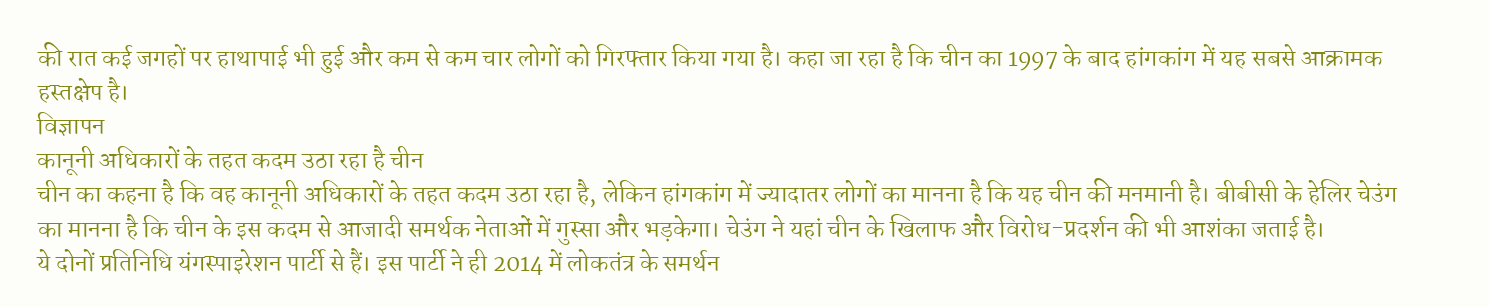की रात कई जगहों पर हाथापाई भी हुई और कम से कम चार लोगों को गिरफ्तार किया गया है। कहा जा रहा है कि चीन का 1997 के बाद हांगकांग में यह सबसे आक्रामक हस्तक्षेप है।
विज्ञापन
कानूनी अधिकारों के तहत कदम उठा रहा है चीन
चीन का कहना है कि वह कानूनी अधिकारों के तहत कदम उठा रहा है, लेकिन हांगकांग में ज्यादातर लोगों का मानना है कि यह चीन की मनमानी है। बीबीसी के हेलिर चेउंग का मानना है कि चीन के इस कदम से आजादी समर्थक नेताओं में गुस्सा और भड़केगा। चेउंग ने यहां चीन के खिलाफ और विरोध-प्रदर्शन की भी आशंका जताई है।
ये दोनों प्रतिनिधि यंगस्पाइरेशन पार्टी से हैं। इस पार्टी ने ही 2014 में लोकतंत्र के समर्थन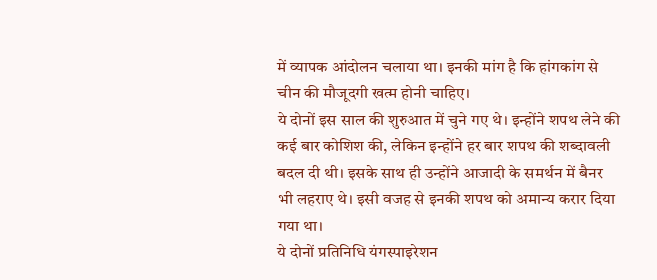में व्यापक आंदोलन चलाया था। इनकी मांग है कि हांगकांग से चीन की मौजूदगी खत्म होनी चाहिए।
ये दोनों इस साल की शुरुआत में चुने गए थे। इन्होंने शपथ लेने की कई बार कोशिश की, लेकिन इन्होंने हर बार शपथ की शब्दावली बदल दी थी। इसके साथ ही उन्होंने आजादी के समर्थन में बैनर भी लहराए थे। इसी वजह से इनकी शपथ को अमान्य करार दिया गया था।
ये दोनों प्रतिनिधि यंगस्पाइरेशन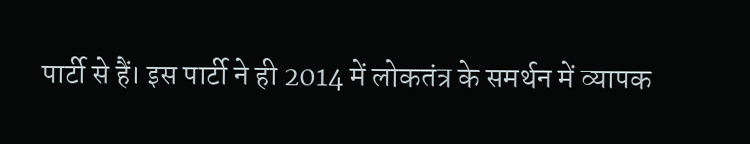पार्टी से हैं। इस पार्टी ने ही 2014 में लोकतंत्र के समर्थन में व्यापक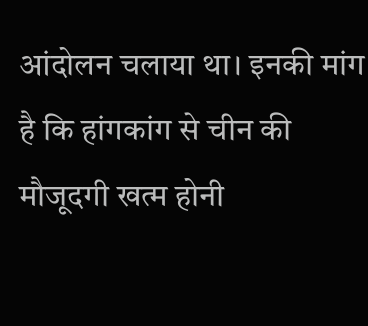आंदोलन चलाया था। इनकी मांग है कि हांगकांग से चीन की मौजूदगी खत्म होनी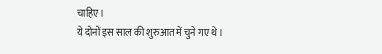चाहिए।
ये दोनों इस साल की शुरुआत में चुने गए थे।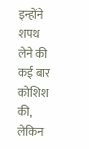इन्होंने शपथ लेने की कई बार कोशिश की, लेकिन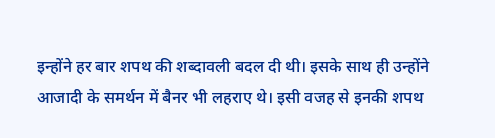इन्होंने हर बार शपथ की शब्दावली बदल दी थी। इसके साथ ही उन्होंने आजादी के समर्थन में बैनर भी लहराए थे। इसी वजह से इनकी शपथ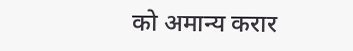को अमान्य करार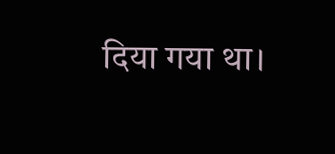दिया गया था।